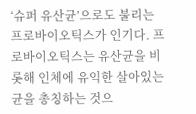‘슈퍼 유산균’으로도 불리는 프로바이오틱스가 인기다. 프로바이오틱스는 유산균을 비롯해 인체에 유익한 살아있는 균을 총칭하는 것으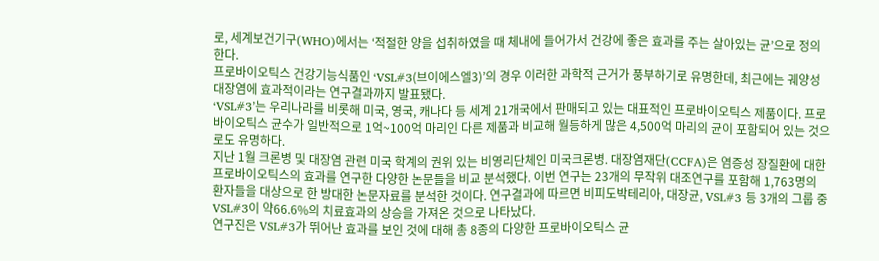로, 세계보건기구(WHO)에서는 ‘적절한 양을 섭취하였을 때 체내에 들어가서 건강에 좋은 효과를 주는 살아있는 균’으로 정의한다.
프로바이오틱스 건강기능식품인 ‘VSL#3(브이에스엘3)’의 경우 이러한 과학적 근거가 풍부하기로 유명한데, 최근에는 궤양성대장염에 효과적이라는 연구결과까지 발표됐다.
‘VSL#3’는 우리나라를 비롯해 미국, 영국, 캐나다 등 세계 21개국에서 판매되고 있는 대표적인 프로바이오틱스 제품이다. 프로바이오틱스 균수가 일반적으로 1억~100억 마리인 다른 제품과 비교해 월등하게 많은 4,500억 마리의 균이 포함되어 있는 것으로도 유명하다.
지난 1월 크론병 및 대장염 관련 미국 학계의 권위 있는 비영리단체인 미국크론병. 대장염재단(CCFA)은 염증성 장질환에 대한 프로바이오틱스의 효과를 연구한 다양한 논문들을 비교 분석했다. 이번 연구는 23개의 무작위 대조연구를 포함해 1,763명의 환자들을 대상으로 한 방대한 논문자료를 분석한 것이다. 연구결과에 따르면 비피도박테리아, 대장균, VSL#3 등 3개의 그룹 중 VSL#3이 약66.6%의 치료효과의 상승을 가져온 것으로 나타났다.
연구진은 VSL#3가 뛰어난 효과를 보인 것에 대해 총 8종의 다양한 프로바이오틱스 균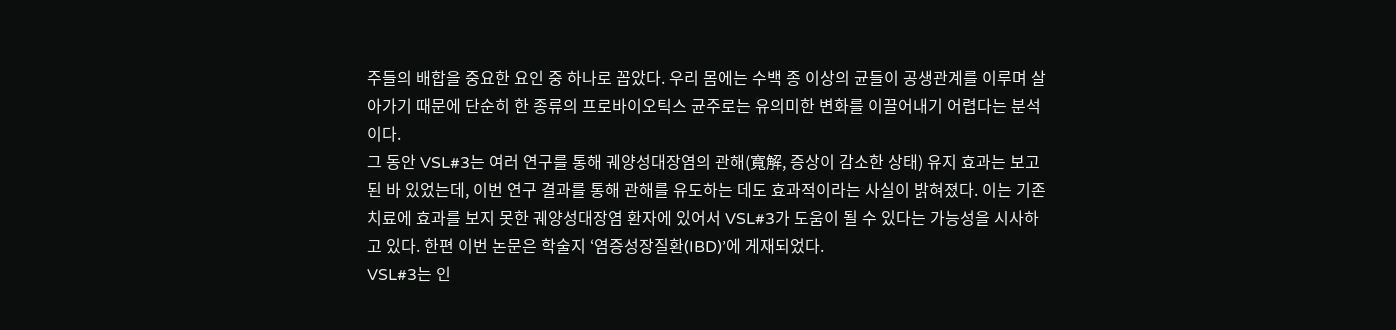주들의 배합을 중요한 요인 중 하나로 꼽았다. 우리 몸에는 수백 종 이상의 균들이 공생관계를 이루며 살아가기 때문에 단순히 한 종류의 프로바이오틱스 균주로는 유의미한 변화를 이끌어내기 어렵다는 분석이다.
그 동안 VSL#3는 여러 연구를 통해 궤양성대장염의 관해(寬解, 증상이 감소한 상태) 유지 효과는 보고된 바 있었는데, 이번 연구 결과를 통해 관해를 유도하는 데도 효과적이라는 사실이 밝혀졌다. 이는 기존 치료에 효과를 보지 못한 궤양성대장염 환자에 있어서 VSL#3가 도움이 될 수 있다는 가능성을 시사하고 있다. 한편 이번 논문은 학술지 ‘염증성장질환(IBD)’에 게재되었다.
VSL#3는 인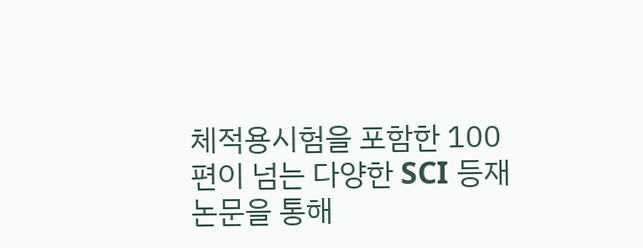체적용시험을 포함한 100편이 넘는 다양한 SCI 등재논문을 통해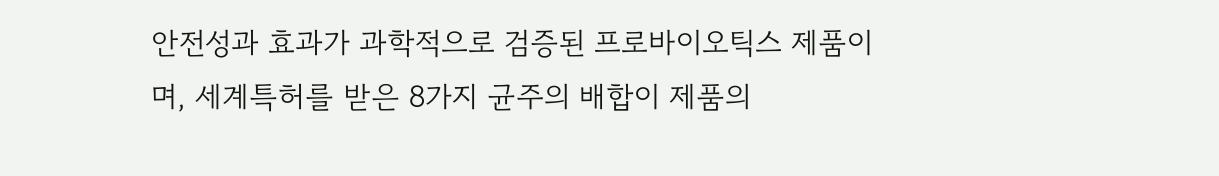안전성과 효과가 과학적으로 검증된 프로바이오틱스 제품이며, 세계특허를 받은 8가지 균주의 배합이 제품의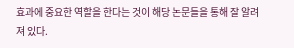효과에 중요한 역할을 한다는 것이 해당 논문들을 통해 잘 알려져 있다.